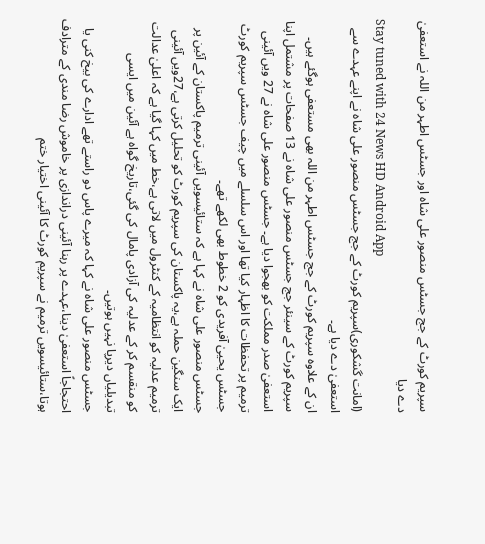سپریم کورٹ کے جج جسٹس منصور علی شاہ اور جسٹس اطہر من اللہ نے استعفیٰ دے دیا
Stay tuned with 24 News HD Android App
(امانت گشکوری)سپریم کورٹ کے جج جسٹس منصور علی شاہ نے اپنے عہدے سے استعفیٰ دے دیا ہے۔
ان کے علاوہ سپریم کورٹ کے جج جسٹس اطہر من اللہ بھی مستعفی ہوگئے ہیں۔
سپریم کورٹ کے سینئر جج جسٹس منصور علی شاہ نے 13 صفحات پر مشتمل اپنا استعفیٰ صدر مملکت کو بھجوا دیا ہے۔ جسٹس منصور علی شاہ نے 27 ویں آئینی ترمیم پر تحفظات کا اظہار کیا تھا اور اس سلسلے میں چیف جسٹس سپریم کورٹ جسٹس یحییٰ آفریدی کو 2 خطوط بھی لکھے تھے۔
جسٹس منصور علی شاہ نے کہا ہے کہ ستائیسویں آئینی ترمیم پاکستان کے آئین پر ایک سنگین حملہ ہے،یہ پاکستان کی سپریم کورٹ کو تحلیل کرتی ہے،27ویں آئینی ترمیم عدلیہ کو انتظامیہ کے کنٹرول میں لاتی ہے،خط میں کہا گیا ہے کہ اعلیٰ عدالت کو منقسم کر کے عدلیہ کی آزادی پامال کی گئی،تاریخ گواہ ہے آئین میں ایسی تبدیلیاں دیرپا نہیں ہوتیں۔
جسٹس منصور علی شاہ نے کہا کہ میرے پاس دو راستے تھے ادارے کی بیخ کنی یا احتجاجاً استعفیٰ دینا،عہدے پر رہنا آئینی دراندازی پر خاموش رضا مندی کے مترادف ہوتا،ستائیسویں ترمیم نے سپریم کورٹ کا آئینی اختیار ختم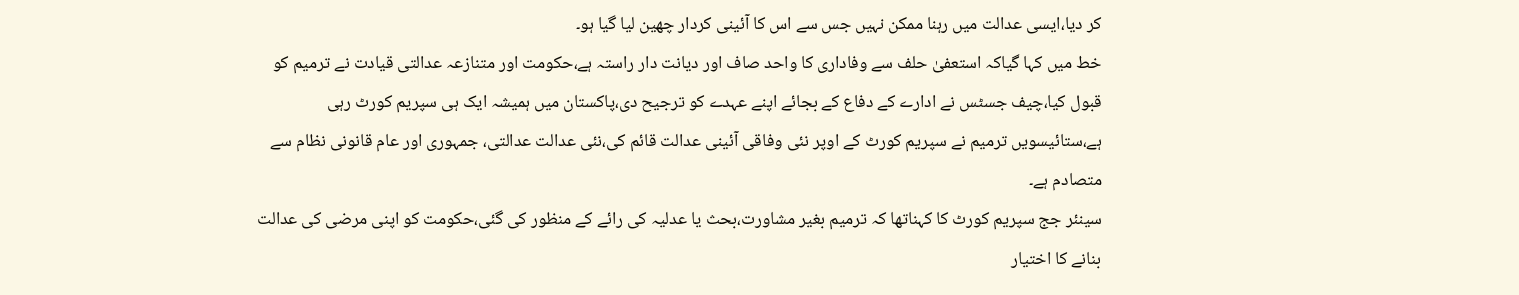کر دیا،ایسی عدالت میں رہنا ممکن نہیں جس سے اس کا آئینی کردار چھین لیا گیا ہو۔
خط میں کہا گیاکہ استعفیٰ حلف سے وفاداری کا واحد صاف اور دیانت دار راستہ ہے،حکومت اور متنازعہ عدالتی قیادت نے ترمیم کو قبول کیا،چیف جسٹس نے ادارے کے دفاع کے بجائے اپنے عہدے کو ترجیح دی،پاکستان میں ہمیشہ ایک ہی سپریم کورٹ رہی ہے،ستائیسویں ترمیم نے سپریم کورٹ کے اوپر نئی وفاقی آئینی عدالت قائم کی،نئی عدالت عدالتی، جمہوری اور عام قانونی نظام سے متصادم ہے۔
سینئر جج سپریم کورٹ کا کہناتھا کہ ترمیم بغیر مشاورت،بحث یا عدلیہ کی رائے کے منظور کی گئی،حکومت کو اپنی مرضی کی عدالت بنانے کا اختیار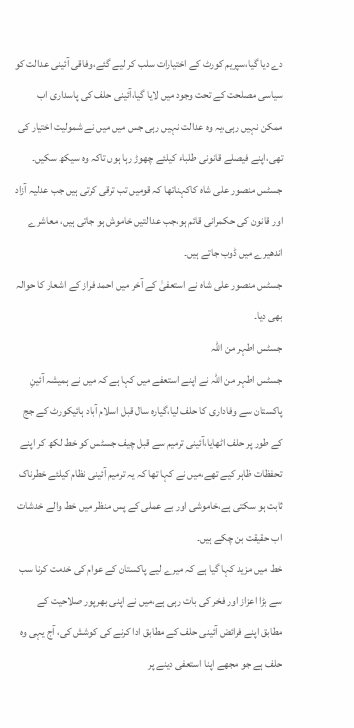دے دیا گیا،سپریم کورٹ کے اختیارات سلب کر لیے گئے،وفاقی آئینی عدالت کو سیاسی مصلحت کے تحت وجود میں لایا گیا،آئینی حلف کی پاسداری اب ممکن نہیں رہی،یہ وہ عدالت نہیں رہی جس میں میں نے شمولیت اختیار کی تھی،اپنے فیصلے قانونی طلباء کیلئے چھوڑ رہا ہوں تاکہ وہ سیکھ سکیں۔
جسٹس منصور علی شاہ کاکہناتھا کہ قومیں تب ترقی کرتی ہیں جب عدلیہ آزاد اور قانون کی حکمرانی قائم ہو،جب عدالتیں خاموش ہو جاتی ہیں، معاشرے اندھیرے میں ڈوب جاتے ہیں۔
جسٹس منصور علی شاہ نے استعفیٰ کے آخر میں احمد فراز کے اشعار کا حوالہ بھی دیا۔
جسٹس اطہر من اللہ
جسٹس اطہر من اللہ نے اپنے استعفے میں کہا ہے کہ میں نے ہمیشہ آئینِ پاکستان سے وفاداری کا حلف لیا،گیارہ سال قبل اسلام آباد ہائیکورٹ کے جج کے طور پر حلف اٹھایا،آئینی ترمیم سے قبل چیف جسٹس کو خط لکھ کر اپنے تحفظات ظاہر کیے تھے،میں نے کہا تھا کہ یہ ترمیم آئینی نظام کیلئے خطرناک ثابت ہو سکتی ہے،خاموشی اور بے عملی کے پس منظر میں خط والے خدشات اب حقیقت بن چکے ہیں۔
خط میں مزید کہا گیا ہے کہ میرے لیے پاکستان کے عوام کی خدمت کرنا سب سے بڑا اعزاز اور فخر کی بات رہی ہے،میں نے اپنی بھرپور صلاحیت کے مطابق اپنے فرائض آئینی حلف کے مطابق ادا کرنے کی کوشش کی، آج یہی وہ حلف ہے جو مجھے اپنا استعفی دینے پر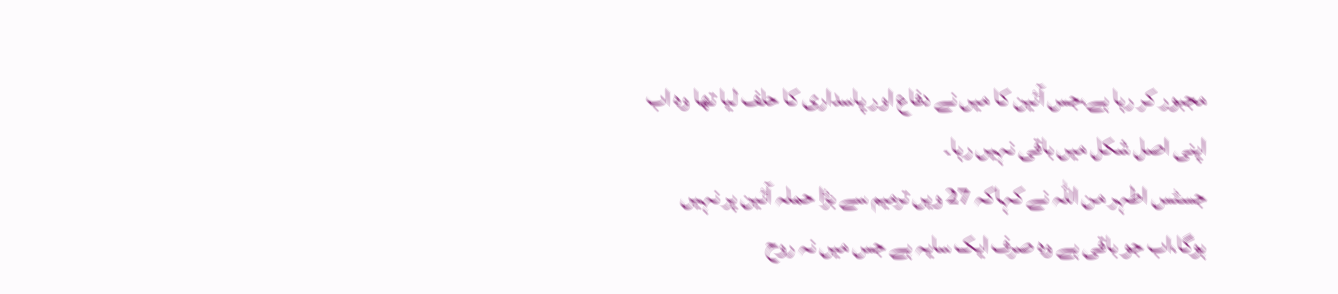مجبور کر رہا ہے،جس آئین کا میں نے دفاع اور پاسداری کا حلف لیا تھا وہ اب اپنی اصل شکل میں باقی نہیں رہا۔
جسٹس اطہر من اللہ نے کہاکہ 27 ویں ترمیم سے بڑا حملہ آئین پر نہیں ہوگا،اب جو باقی ہے وہ صرف ایک سایہ ہے جس میں نہ روح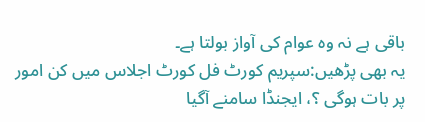باقی ہے نہ وہ عوام کی آواز بولتا ہے۔
یہ بھی پڑھیں:سپریم کورٹ فل کورٹ اجلاس میں کن امور پر بات ہوگی ؟، ایجنڈا سامنے آگیا